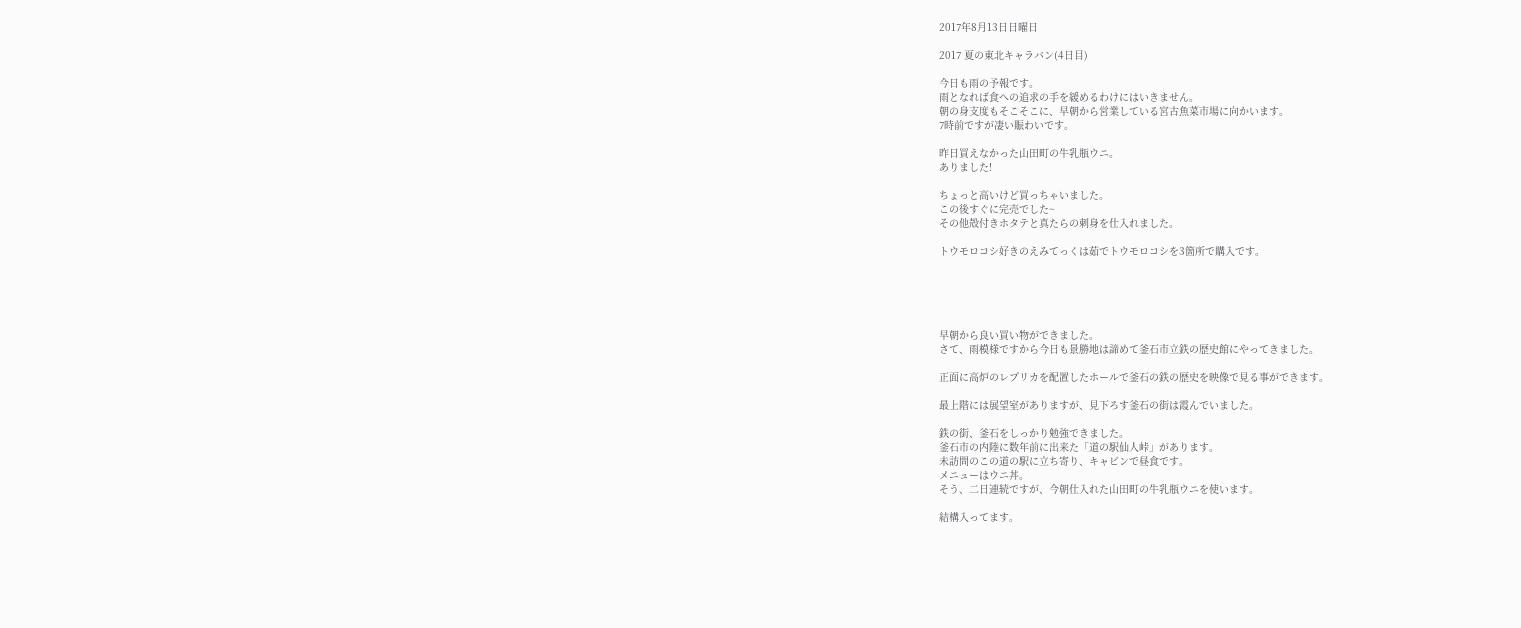2017年8月13日日曜日

2017 夏の東北キャラバン(4日目)

今日も雨の予報です。
雨となれば食への追求の手を緩めるわけにはいきません。
朝の身支度もそこそこに、早朝から営業している宮古魚菜市場に向かいます。
7時前ですが凄い賑わいです。

昨日買えなかった山田町の牛乳瓶ウニ。
ありました!

ちょっと高いけど買っちゃいました。
この後すぐに完売でした~
その他殻付きホタテと真たらの刺身を仕入れました。

トウモロコシ好きのえみてっくは茹でトウモロコシを3箇所で購入です。





早朝から良い買い物ができました。
さて、雨模様ですから今日も景勝地は諦めて釜石市立鉄の歴史館にやってきました。

正面に高炉のレプリカを配置したホールで釜石の鉄の歴史を映像で見る事ができます。

最上階には展望室がありますが、見下ろす釜石の街は霞んでいました。

鉄の街、釜石をしっかり勉強できました。
釜石市の内陸に数年前に出来た「道の駅仙人峠」があります。
未訪問のこの道の駅に立ち寄り、キャビンで昼食です。
メニューはウニ丼。
そう、二日連続ですが、今朝仕入れた山田町の牛乳瓶ウニを使います。

結構入ってます。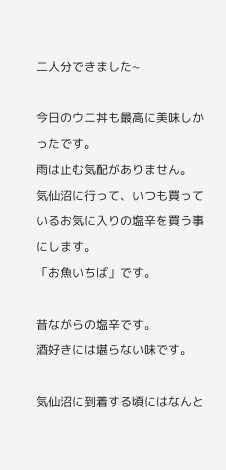二人分できました~

今日のウニ丼も最高に美味しかったです。
雨は止む気配がありません。
気仙沼に行って、いつも買っているお気に入りの塩辛を買う事にします。
「お魚いちば」です。

昔ながらの塩辛です。
酒好きには堪らない味です。

気仙沼に到着する頃にはなんと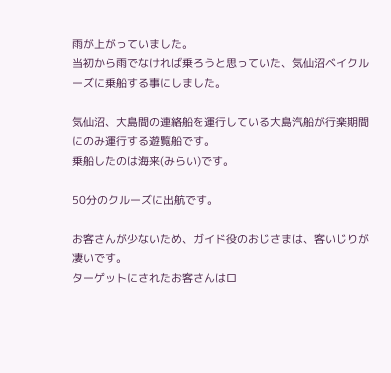雨が上がっていました。
当初から雨でなければ乗ろうと思っていた、気仙沼ベイクルーズに乗船する事にしました。

気仙沼、大島間の連絡船を運行している大島汽船が行楽期間にのみ運行する遊覧船です。
乗船したのは海来(みらい)です。

50分のクルーズに出航です。

お客さんが少ないため、ガイド役のおじさまは、客いじりが凄いです。
ターゲットにされたお客さんはロ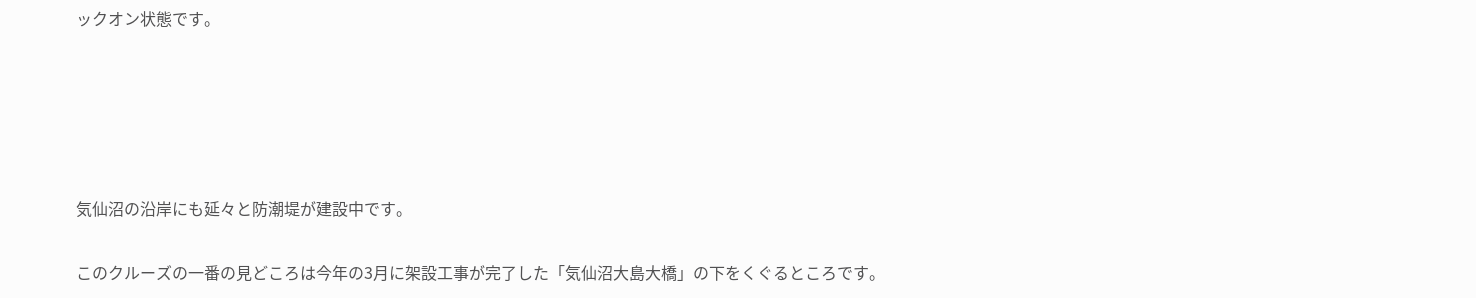ックオン状態です。





気仙沼の沿岸にも延々と防潮堤が建設中です。

このクルーズの一番の見どころは今年の3月に架設工事が完了した「気仙沼大島大橋」の下をくぐるところです。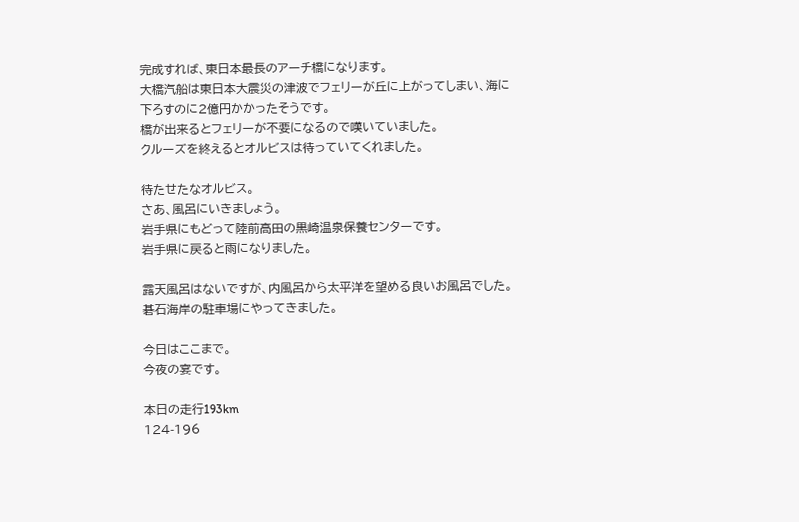完成すれば、東日本最長のアーチ橋になります。
大橋汽船は東日本大震災の津波でフェリーが丘に上がってしまい、海に下ろすのに2億円かかったそうです。
橋が出来るとフェリーが不要になるので嘆いていました。
クルーズを終えるとオルビスは待っていてくれました。

待たせたなオルビス。
さあ、風呂にいきましょう。
岩手県にもどって陸前高田の黒崎温泉保養センターです。
岩手県に戻ると雨になりました。

露天風呂はないですが、内風呂から太平洋を望める良いお風呂でした。
碁石海岸の駐車場にやってきました。

今日はここまで。
今夜の宴です。

本日の走行193km
124-196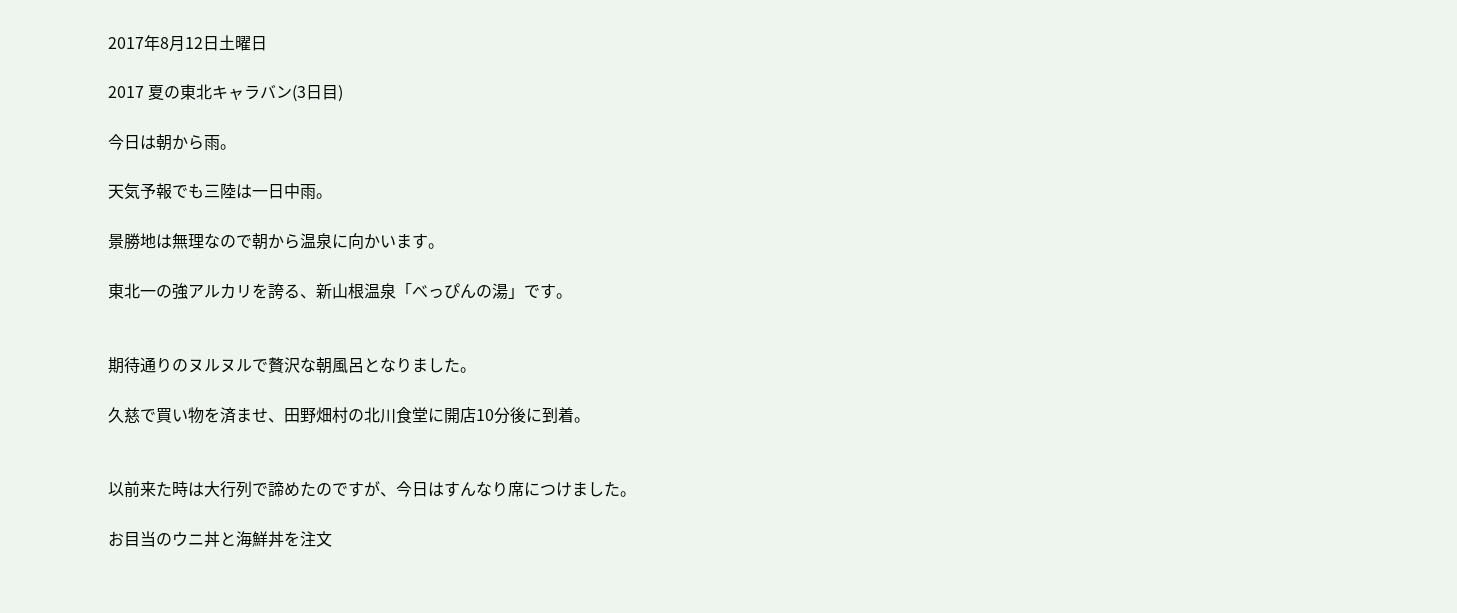2017年8月12日土曜日

2017 夏の東北キャラバン(3日目)

今日は朝から雨。

天気予報でも三陸は一日中雨。

景勝地は無理なので朝から温泉に向かいます。

東北一の強アルカリを誇る、新山根温泉「べっぴんの湯」です。


期待通りのヌルヌルで贅沢な朝風呂となりました。

久慈で買い物を済ませ、田野畑村の北川食堂に開店10分後に到着。


以前来た時は大行列で諦めたのですが、今日はすんなり席につけました。

お目当のウニ丼と海鮮丼を注文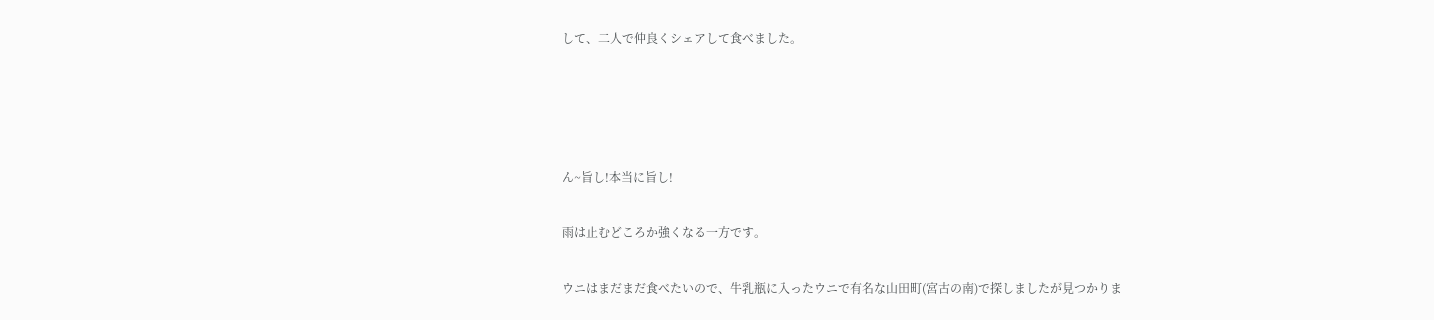して、二人で仲良くシェアして食べました。




ん~旨し!本当に旨し!

雨は止むどころか強くなる一方です。

ウニはまだまだ食べたいので、牛乳瓶に入ったウニで有名な山田町(宮古の南)で探しましたが見つかりま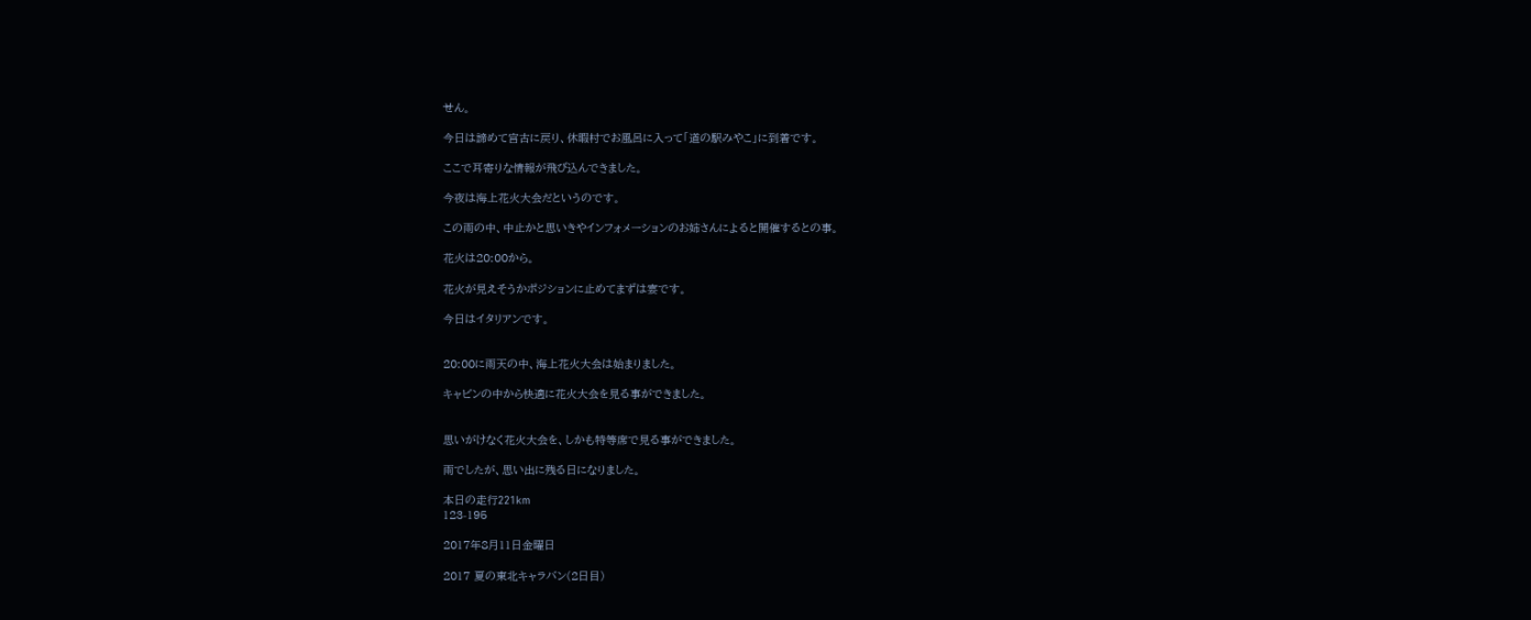せん。

今日は諦めて宮古に戻り、休暇村でお風呂に入って「道の駅みやこ」に到着です。

ここで耳寄りな情報が飛び込んできました。

今夜は海上花火大会だというのです。

この雨の中、中止かと思いきやインフォメーションのお姉さんによると開催するとの事。

花火は20:00から。

花火が見えそうかポジションに止めてまずは宴です。

今日はイタリアンです。


20:00に雨天の中、海上花火大会は始まりました。

キャビンの中から快適に花火大会を見る事ができました。


思いがけなく花火大会を、しかも特等席で見る事ができました。

雨でしたが、思い出に残る日になりました。

本日の走行221km
123-195

2017年8月11日金曜日

2017 夏の東北キャラバン(2日目)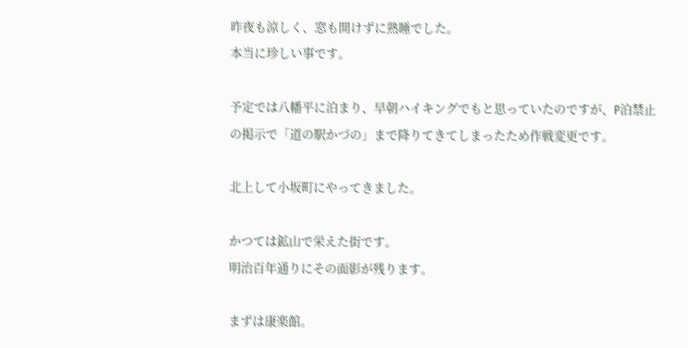昨夜も涼しく、窓も開けずに熟睡でした。
本当に珍しい事です。

予定では八幡平に泊まり、早朝ハイキングでもと思っていたのですが、P泊禁止の掲示で「道の駅かづの」まで降りてきてしまったため作戦変更です。

北上して小坂町にやってきました。

かつては鉱山で栄えた街です。
明治百年通りにその面影が残ります。

まずは康楽館。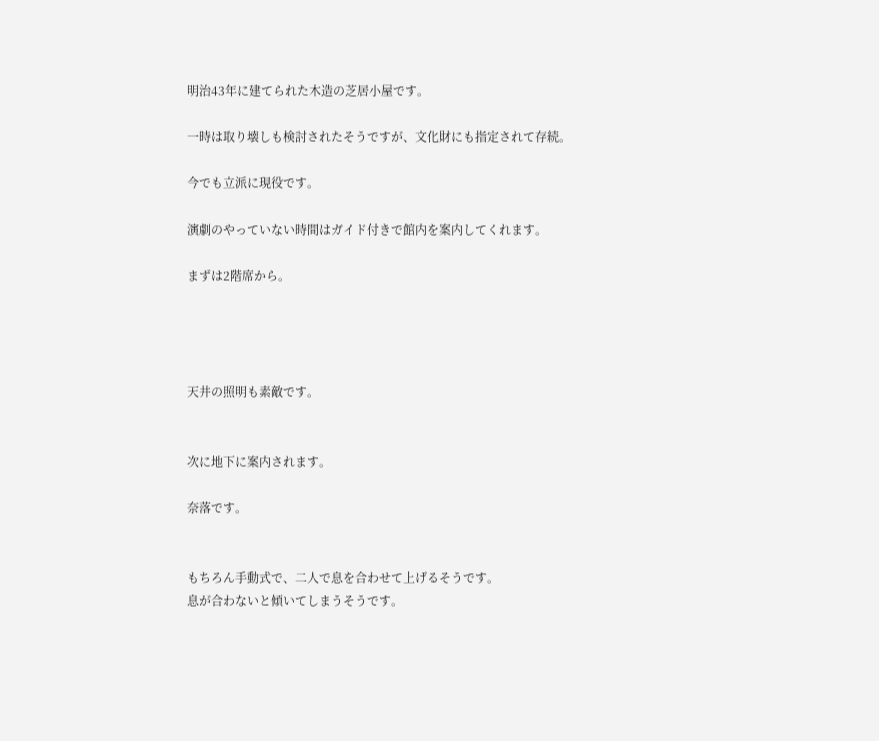明治43年に建てられた木造の芝居小屋です。

一時は取り壊しも検討されたそうですが、文化財にも指定されて存続。

今でも立派に現役です。

演劇のやっていない時間はガイド付きで館内を案内してくれます。

まずは2階席から。




天井の照明も素敵です。


次に地下に案内されます。

奈落です。


もちろん手動式で、二人で息を合わせて上げるそうです。
息が合わないと傾いてしまうそうです。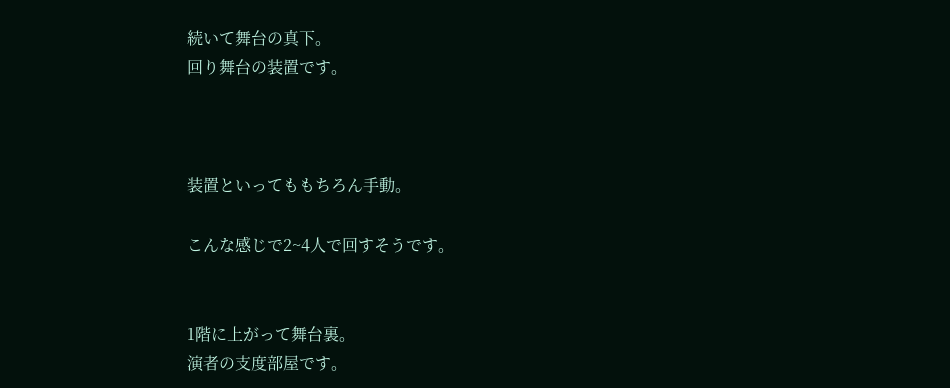続いて舞台の真下。
回り舞台の装置です。



装置といってももちろん手動。

こんな感じで2~4人で回すそうです。


1階に上がって舞台裏。
演者の支度部屋です。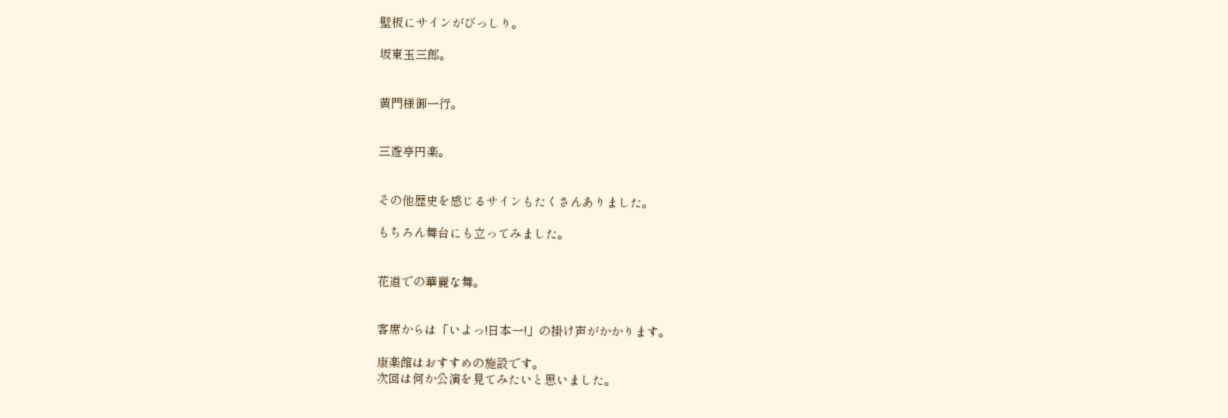壁板にサインがびっしり。

坂東玉三郎。


黄門様御一行。


三遊亭円楽。


その他歴史を感じるサインもたくさんありました。

もちろん舞台にも立ってみました。


花道での華麗な舞。


客席からは「いよっ!日本一!」の掛け声がかかります。

康楽館はおすすめの施設です。
次回は何か公演を見てみたいと思いました。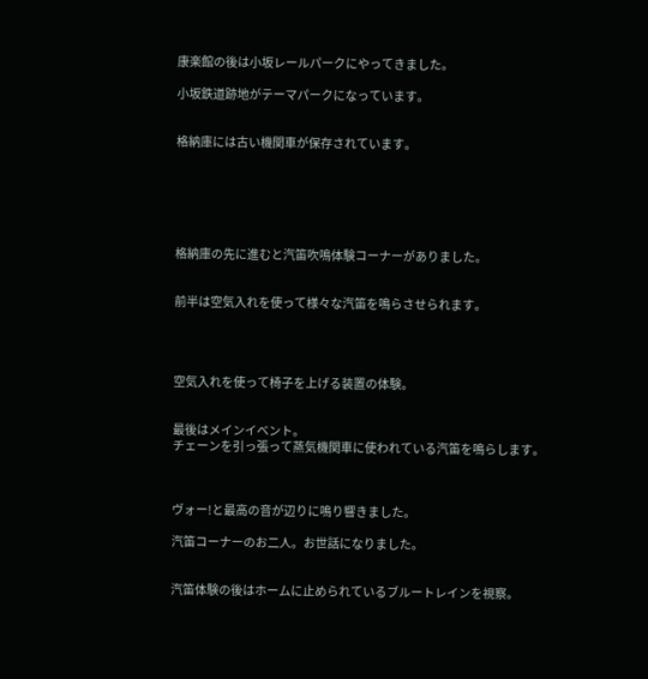康楽館の後は小坂レールパークにやってきました。

小坂鉄道跡地がテーマパークになっています。


格納庫には古い機関車が保存されています。






格納庫の先に進むと汽笛吹鳴体験コーナーがありました。


前半は空気入れを使って様々な汽笛を鳴らさせられます。




空気入れを使って椅子を上げる装置の体験。


最後はメインイベント。
チェーンを引っ張って蒸気機関車に使われている汽笛を鳴らします。



ヴォー!と最高の音が辺りに鳴り響きました。

汽笛コーナーのお二人。お世話になりました。


汽笛体験の後はホームに止められているブルートレインを視察。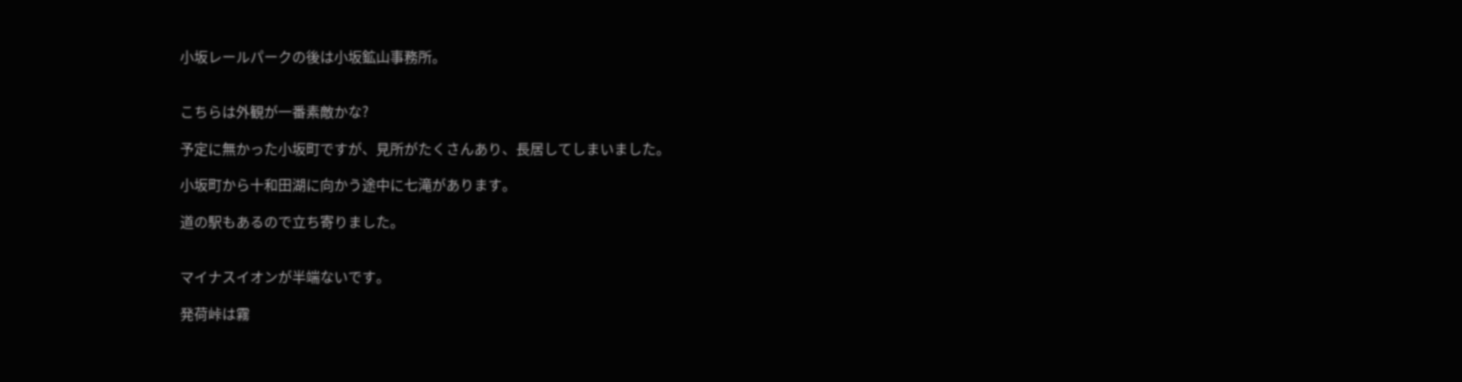小坂レールパークの後は小坂鉱山事務所。


こちらは外観が一番素敵かな?

予定に無かった小坂町ですが、見所がたくさんあり、長居してしまいました。

小坂町から十和田湖に向かう途中に七滝があります。

道の駅もあるので立ち寄りました。


マイナスイオンが半端ないです。

発荷峠は霧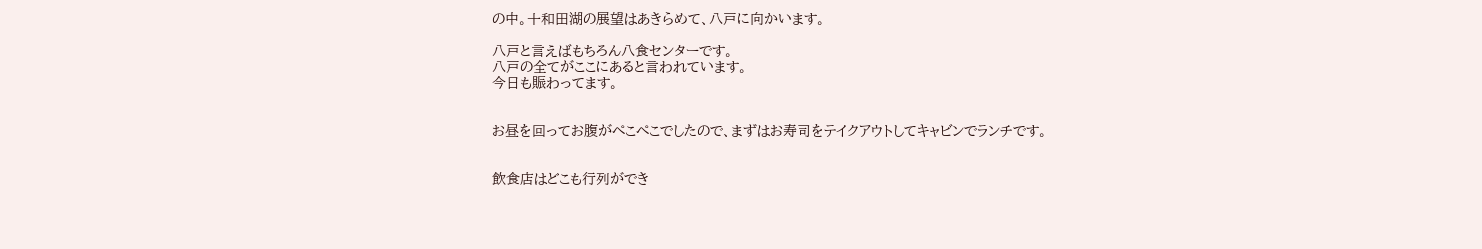の中。十和田湖の展望はあきらめて、八戸に向かいます。

八戸と言えばもちろん八食センターです。
八戸の全てがここにあると言われています。
今日も賑わってます。


お昼を回ってお腹がぺこぺこでしたので、まずはお寿司をテイクアウトしてキャビンでランチです。


飲食店はどこも行列ができ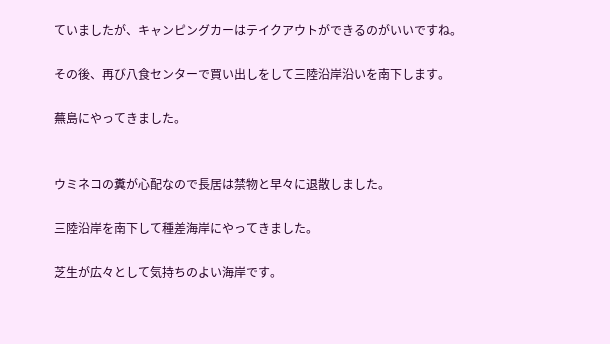ていましたが、キャンピングカーはテイクアウトができるのがいいですね。

その後、再び八食センターで買い出しをして三陸沿岸沿いを南下します。

蕪島にやってきました。


ウミネコの糞が心配なので長居は禁物と早々に退散しました。

三陸沿岸を南下して種差海岸にやってきました。

芝生が広々として気持ちのよい海岸です。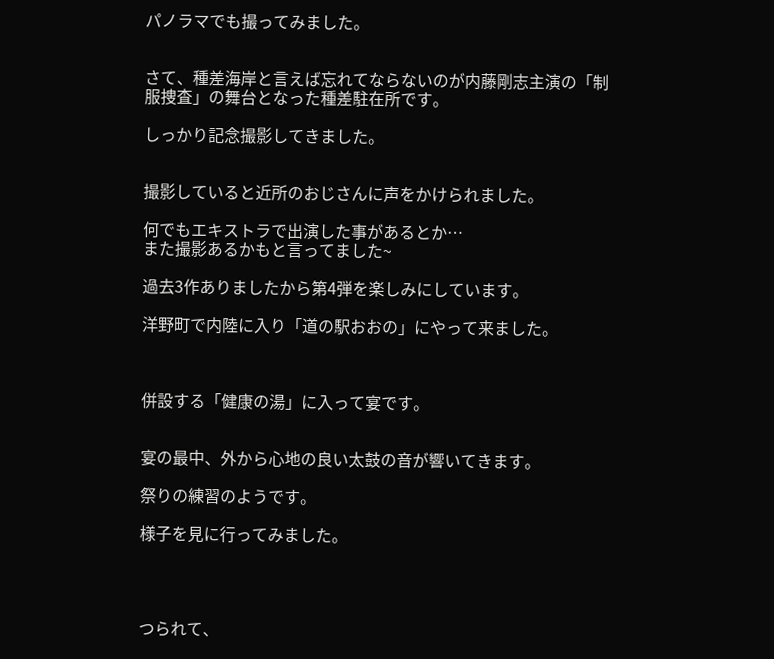パノラマでも撮ってみました。


さて、種差海岸と言えば忘れてならないのが内藤剛志主演の「制服捜査」の舞台となった種差駐在所です。

しっかり記念撮影してきました。


撮影していると近所のおじさんに声をかけられました。

何でもエキストラで出演した事があるとか…
また撮影あるかもと言ってました~

過去3作ありましたから第4弾を楽しみにしています。

洋野町で内陸に入り「道の駅おおの」にやって来ました。



併設する「健康の湯」に入って宴です。


宴の最中、外から心地の良い太鼓の音が響いてきます。

祭りの練習のようです。

様子を見に行ってみました。




つられて、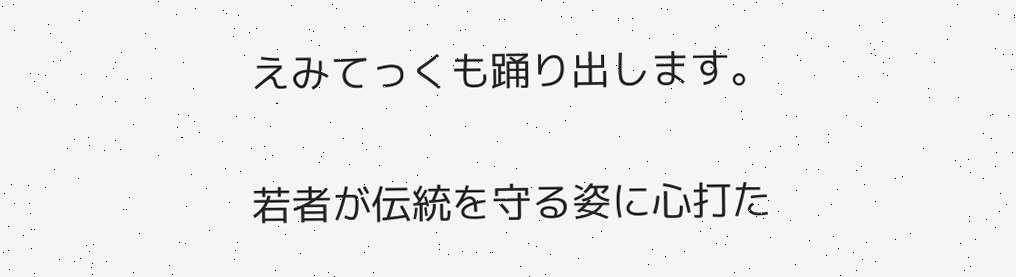えみてっくも踊り出します。


若者が伝統を守る姿に心打た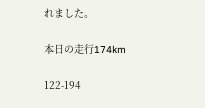れました。

本日の走行174km

122-194